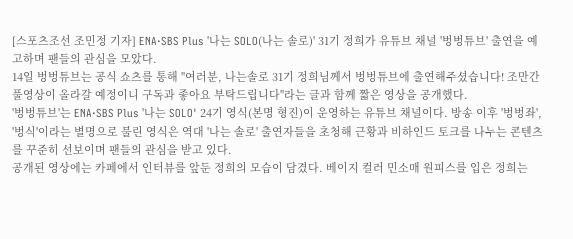[스포츠조선 조민정 기자] ENA·SBS Plus '나는 SOLO(나는 솔로)' 31기 정희가 유튜브 채널 '벙벙튜브' 출연을 예고하며 팬들의 관심을 모았다.
14일 벙벙튜브는 공식 쇼츠를 통해 "여러분, 나는솔로 31기 정희님께서 벙벙튜브에 출연해주셨습니다! 조만간 풀영상이 올라갈 예정이니 구독과 좋아요 부탁드립니다"라는 글과 함께 짧은 영상을 공개했다.
'벙벙튜브'는 ENA·SBS Plus '나는 SOLO' 24기 영식(본명 형진)이 운영하는 유튜브 채널이다. 방송 이후 '벙벙좌', '벙식'이라는 별명으로 불린 영식은 역대 '나는 솔로' 출연자들을 초청해 근황과 비하인드 토크를 나누는 콘텐츠를 꾸준히 선보이며 팬들의 관심을 받고 있다.
공개된 영상에는 카페에서 인터뷰를 앞둔 정희의 모습이 담겼다. 베이지 컬러 민소매 원피스를 입은 정희는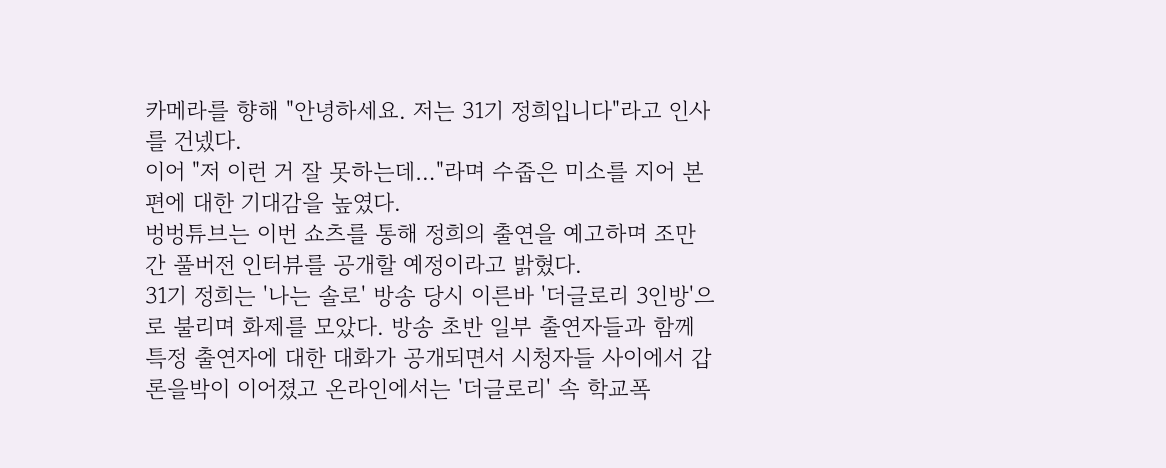카메라를 향해 "안녕하세요. 저는 31기 정희입니다"라고 인사를 건넸다.
이어 "저 이런 거 잘 못하는데…"라며 수줍은 미소를 지어 본편에 대한 기대감을 높였다.
벙벙튜브는 이번 쇼츠를 통해 정희의 출연을 예고하며 조만간 풀버전 인터뷰를 공개할 예정이라고 밝혔다.
31기 정희는 '나는 솔로' 방송 당시 이른바 '더글로리 3인방'으로 불리며 화제를 모았다. 방송 초반 일부 출연자들과 함께 특정 출연자에 대한 대화가 공개되면서 시청자들 사이에서 갑론을박이 이어졌고 온라인에서는 '더글로리' 속 학교폭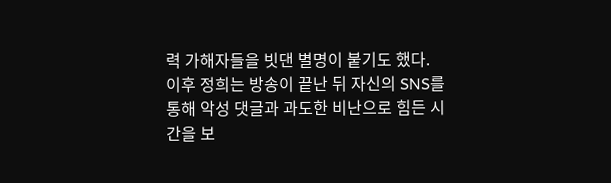력 가해자들을 빗댄 별명이 붙기도 했다.
이후 정희는 방송이 끝난 뒤 자신의 SNS를 통해 악성 댓글과 과도한 비난으로 힘든 시간을 보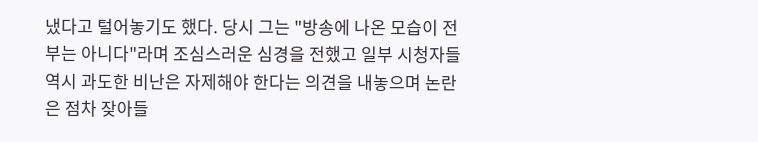냈다고 털어놓기도 했다. 당시 그는 "방송에 나온 모습이 전부는 아니다"라며 조심스러운 심경을 전했고 일부 시청자들 역시 과도한 비난은 자제해야 한다는 의견을 내놓으며 논란은 점차 잦아들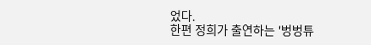었다.
한편 정희가 출연하는 '벙벙튜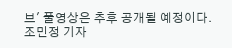브' 풀영상은 추후 공개될 예정이다.
조민정 기자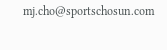mj.cho@sportschosun.com